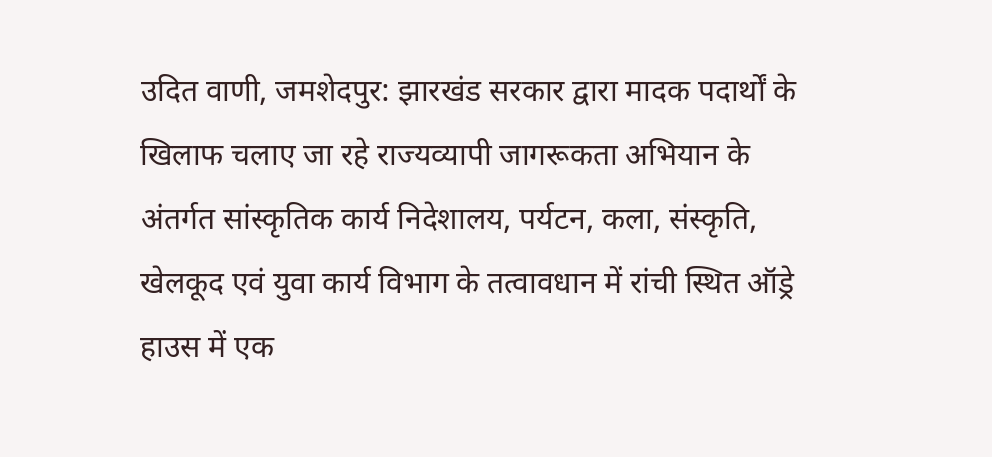उदित वाणी, जमशेदपुर: झारखंड सरकार द्वारा मादक पदार्थों के खिलाफ चलाए जा रहे राज्यव्यापी जागरूकता अभियान के अंतर्गत सांस्कृतिक कार्य निदेशालय, पर्यटन, कला, संस्कृति, खेलकूद एवं युवा कार्य विभाग के तत्वावधान में रांची स्थित ऑड्रे हाउस में एक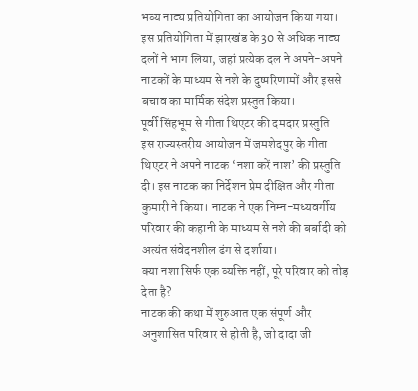भव्य नाट्य प्रतियोगिता का आयोजन किया गया। इस प्रतियोगिता में झारखंड के 30 से अधिक नाट्य दलों ने भाग लिया, जहां प्रत्येक दल ने अपने-अपने नाटकों के माध्यम से नशे के दुष्परिणामों और इससे बचाव का मार्मिक संदेश प्रस्तुत किया।
पूर्वी सिंहभूम से गीता थिएटर की दमदार प्रस्तुति
इस राज्यस्तरीय आयोजन में जमशेदपुर के गीता थिएटर ने अपने नाटक ‘नशा करें नाश’ की प्रस्तुति दी। इस नाटक का निर्देशन प्रेम दीक्षित और गीता कुमारी ने किया। नाटक ने एक निम्न-मध्यवर्गीय परिवार की कहानी के माध्यम से नशे की बर्बादी को अत्यंत संवेदनशील ढंग से दर्शाया।
क्या नशा सिर्फ एक व्यक्ति नहीं, पूरे परिवार को तोड़ देता है?
नाटक की कथा में शुरुआत एक संपूर्ण और अनुशासित परिवार से होती है, जो दादा जी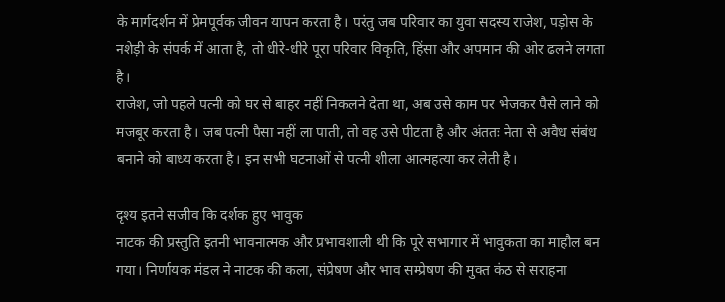के मार्गदर्शन में प्रेमपूर्वक जीवन यापन करता है। परंतु जब परिवार का युवा सदस्य राजेश, पड़ोस के नशेड़ी के संपर्क में आता है, तो धीरे-धीरे पूरा परिवार विकृति, हिंसा और अपमान की ओर ढलने लगता है।
राजेश, जो पहले पत्नी को घर से बाहर नहीं निकलने देता था, अब उसे काम पर भेजकर पैसे लाने को मजबूर करता है। जब पत्नी पैसा नहीं ला पाती, तो वह उसे पीटता है और अंततः नेता से अवैध संबंध बनाने को बाध्य करता है। इन सभी घटनाओं से पत्नी शीला आत्महत्या कर लेती है।

दृश्य इतने सजीव कि दर्शक हुए भावुक
नाटक की प्रस्तुति इतनी भावनात्मक और प्रभावशाली थी कि पूरे सभागार में भावुकता का माहौल बन गया। निर्णायक मंडल ने नाटक की कला, संप्रेषण और भाव सम्प्रेषण की मुक्त कंठ से सराहना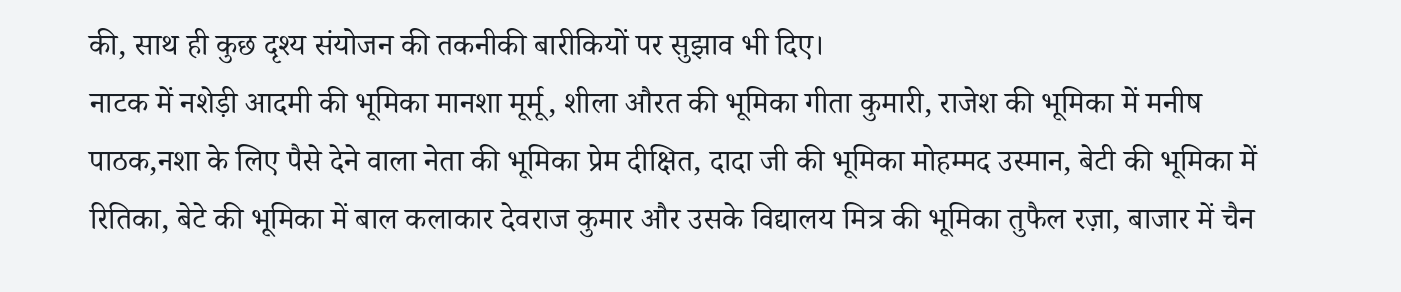की, साथ ही कुछ दृश्य संयोजन की तकनीकी बारीकियों पर सुझाव भी दिए।
नाटक में नशेड़ी आदमी की भूमिका मानशा मूर्मू, शीला औरत की भूमिका गीता कुमारी, राजेश की भूमिका में मनीष पाठक,नशा के लिए पैसे देने वाला नेता की भूमिका प्रेम दीक्षित, दादा जी की भूमिका मोहम्मद उस्मान, बेटी की भूमिका में रितिका, बेटे की भूमिका में बाल कलाकार देवराज कुमार और उसके विद्यालय मित्र की भूमिका तुफैल रज़ा, बाजार में चैन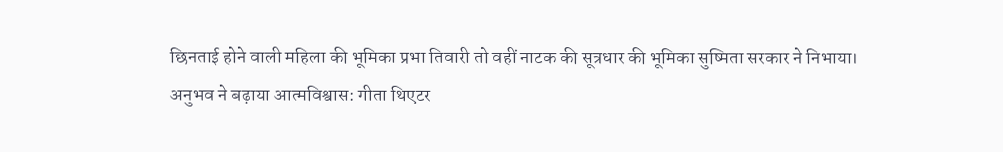छिनताई होने वाली महिला की भूमिका प्रभा तिवारी तो वहीं नाटक की सूत्रधार की भूमिका सुष्मिता सरकार ने निभाया।
अनुभव ने बढ़ाया आत्मविश्वास: गीता थिएटर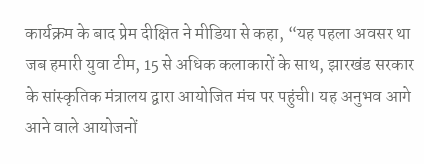कार्यक्रम के बाद प्रेम दीक्षित ने मीडिया से कहा, “यह पहला अवसर था जब हमारी युवा टीम, 15 से अधिक कलाकारों के साथ, झारखंड सरकार के सांस्कृतिक मंत्रालय द्वारा आयोजित मंच पर पहुंची। यह अनुभव आगे आने वाले आयोजनों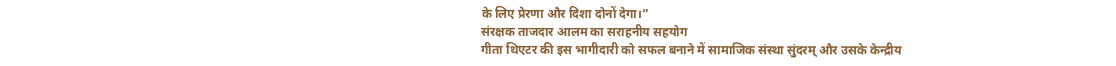के लिए प्रेरणा और दिशा दोनों देगा।”
संरक्षक ताजदार आलम का सराहनीय सहयोग
गीता थिएटर की इस भागीदारी को सफल बनाने में सामाजिक संस्था सुंदरम् और उसके केन्द्रीय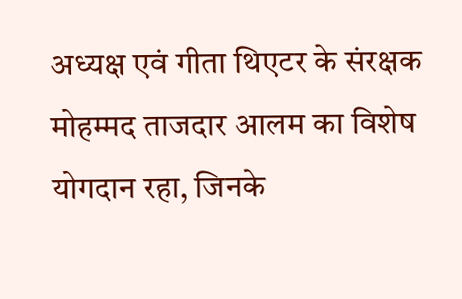अध्यक्ष एवं गीता थिएटर के संरक्षक मोहम्मद ताजदार आलम का विशेष योगदान रहा, जिनके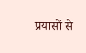प्रयासों से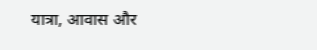यात्रा, आवास और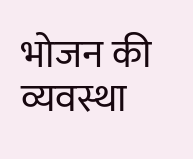भोजन की व्यवस्था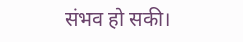संभव हो सकी।